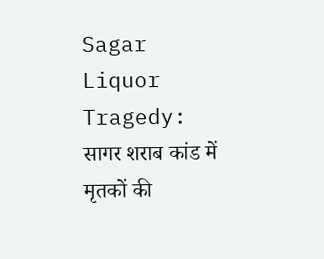Sagar Liquor Tragedy: सागर शराब कांड में मृतकों की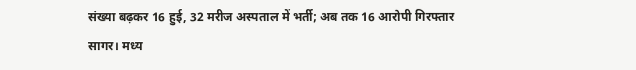संख्या बढ़कर 16 हुई, 32 मरीज अस्पताल में भर्ती; अब तक 16 आरोपी गिरफ्तार
सागर। मध्य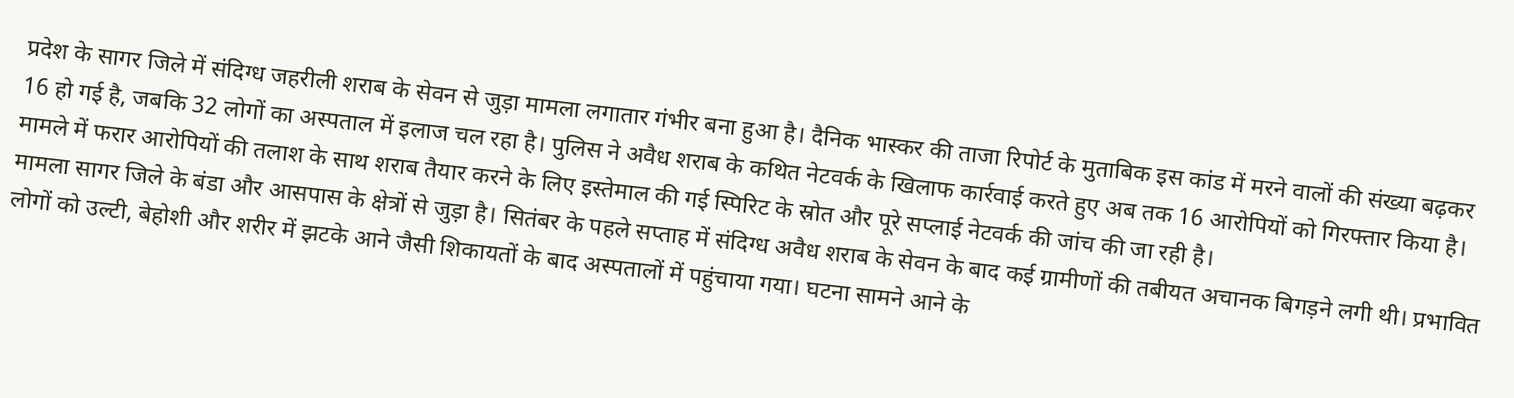प्रदेश के सागर जिले में संदिग्ध जहरीली शराब के सेवन से जुड़ा मामला लगातार गंभीर बना हुआ है। दैनिक भास्कर की ताजा रिपोर्ट के मुताबिक इस कांड में मरने वालों की संख्या बढ़कर 16 हो गई है, जबकि 32 लोगों का अस्पताल में इलाज चल रहा है। पुलिस ने अवैध शराब के कथित नेटवर्क के खिलाफ कार्रवाई करते हुए अब तक 16 आरोपियों को गिरफ्तार किया है। मामले में फरार आरोपियों की तलाश के साथ शराब तैयार करने के लिए इस्तेमाल की गई स्पिरिट के स्रोत और पूरे सप्लाई नेटवर्क की जांच की जा रही है।
मामला सागर जिले के बंडा और आसपास के क्षेत्रों से जुड़ा है। सितंबर के पहले सप्ताह में संदिग्ध अवैध शराब के सेवन के बाद कई ग्रामीणों की तबीयत अचानक बिगड़ने लगी थी। प्रभावित लोगों को उल्टी, बेहोशी और शरीर में झटके आने जैसी शिकायतों के बाद अस्पतालों में पहुंचाया गया। घटना सामने आने के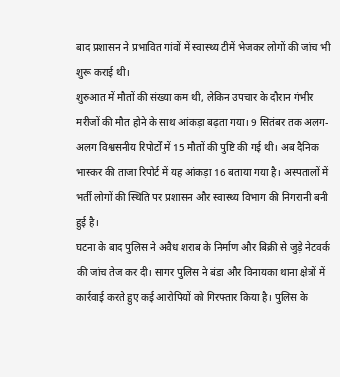बाद प्रशासन ने प्रभावित गांवों में स्वास्थ्य टीमें भेजकर लोगों की जांच भी शुरू कराई थी।
शुरुआत में मौतों की संख्या कम थी, लेकिन उपचार के दौरान गंभीर मरीजों की मौत होने के साथ आंकड़ा बढ़ता गया। 9 सितंबर तक अलग-अलग विश्वसनीय रिपोर्टों में 15 मौतों की पुष्टि की गई थी। अब दैनिक भास्कर की ताजा रिपोर्ट में यह आंकड़ा 16 बताया गया है। अस्पतालों में भर्ती लोगों की स्थिति पर प्रशासन और स्वास्थ्य विभाग की निगरानी बनी हुई है।
घटना के बाद पुलिस ने अवैध शराब के निर्माण और बिक्री से जुड़े नेटवर्क की जांच तेज कर दी। सागर पुलिस ने बंडा और विनायका थाना क्षेत्रों में कार्रवाई करते हुए कई आरोपियों को गिरफ्तार किया है। पुलिस के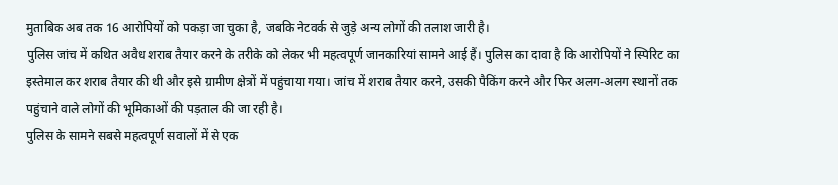मुताबिक अब तक 16 आरोपियों को पकड़ा जा चुका है, जबकि नेटवर्क से जुड़े अन्य लोगों की तलाश जारी है।
पुलिस जांच में कथित अवैध शराब तैयार करने के तरीके को लेकर भी महत्वपूर्ण जानकारियां सामने आई हैं। पुलिस का दावा है कि आरोपियों ने स्पिरिट का इस्तेमाल कर शराब तैयार की थी और इसे ग्रामीण क्षेत्रों में पहुंचाया गया। जांच में शराब तैयार करने, उसकी पैकिंग करने और फिर अलग-अलग स्थानों तक पहुंचाने वाले लोगों की भूमिकाओं की पड़ताल की जा रही है।
पुलिस के सामने सबसे महत्वपूर्ण सवालों में से एक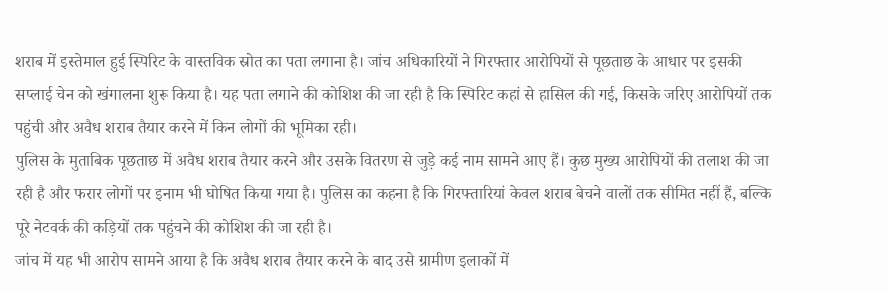शराब में इस्तेमाल हुई स्पिरिट के वास्तविक स्रोत का पता लगाना है। जांच अधिकारियों ने गिरफ्तार आरोपियों से पूछताछ के आधार पर इसकी सप्लाई चेन को खंगालना शुरू किया है। यह पता लगाने की कोशिश की जा रही है कि स्पिरिट कहां से हासिल की गई, किसके जरिए आरोपियों तक पहुंची और अवैध शराब तैयार करने में किन लोगों की भूमिका रही।
पुलिस के मुताबिक पूछताछ में अवैध शराब तैयार करने और उसके वितरण से जुड़े कई नाम सामने आए हैं। कुछ मुख्य आरोपियों की तलाश की जा रही है और फरार लोगों पर इनाम भी घोषित किया गया है। पुलिस का कहना है कि गिरफ्तारियां केवल शराब बेचने वालों तक सीमित नहीं हैं, बल्कि पूरे नेटवर्क की कड़ियों तक पहुंचने की कोशिश की जा रही है।
जांच में यह भी आरोप सामने आया है कि अवैध शराब तैयार करने के बाद उसे ग्रामीण इलाकों में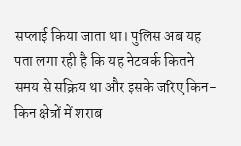सप्लाई किया जाता था। पुलिस अब यह पता लगा रही है कि यह नेटवर्क कितने समय से सक्रिय था और इसके जरिए किन-किन क्षेत्रों में शराब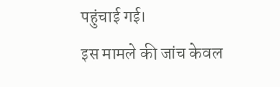पहुंचाई गई।
इस मामले की जांच केवल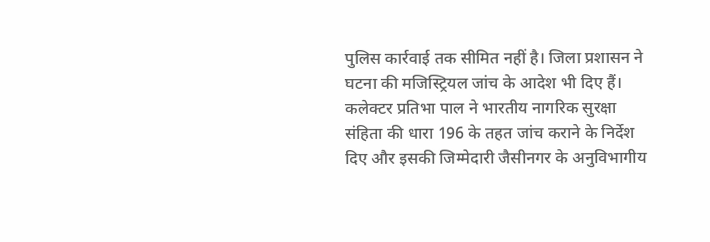पुलिस कार्रवाई तक सीमित नहीं है। जिला प्रशासन ने घटना की मजिस्ट्रियल जांच के आदेश भी दिए हैं। कलेक्टर प्रतिभा पाल ने भारतीय नागरिक सुरक्षा संहिता की धारा 196 के तहत जांच कराने के निर्देश दिए और इसकी जिम्मेदारी जैसीनगर के अनुविभागीय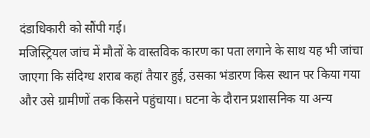दंडाधिकारी को सौंपी गई।
मजिस्ट्रियल जांच में मौतों के वास्तविक कारण का पता लगाने के साथ यह भी जांचा जाएगा कि संदिग्ध शराब कहां तैयार हुई, उसका भंडारण किस स्थान पर किया गया और उसे ग्रामीणों तक किसने पहुंचाया। घटना के दौरान प्रशासनिक या अन्य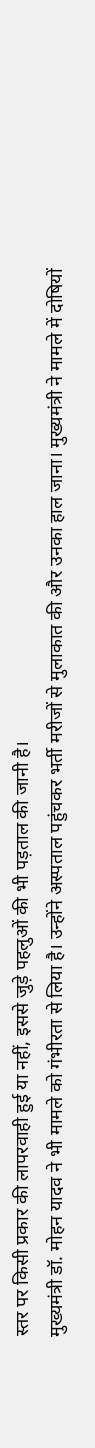स्तर पर किसी प्रकार की लापरवाही हुई या नहीं, इससे जुड़े पहलुओं की भी पड़ताल की जानी है।
मुख्यमंत्री डॉ. मोहन यादव ने भी मामले को गंभीरता से लिया है। उन्होंने अस्पताल पहुंचकर भर्ती मरीजों से मुलाकात की और उनका हाल जाना। मुख्यमंत्री ने मामले में दोषियों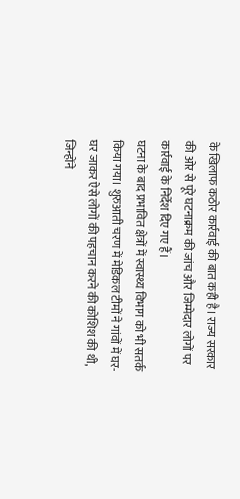के खिलाफ कठोर कार्रवाई की बात कही है। राज्य सरकार की ओर से पूरे घटनाक्रम की जांच और जिम्मेदार लोगों पर कार्रवाई के निर्देश दिए गए हैं।
घटना के बाद प्रभावित क्षेत्रों में स्वास्थ्य विभाग को भी सतर्क किया गया। शुरुआती चरण में मेडिकल टीमों ने गांवों में घर-घर जाकर ऐसे लोगों की पहचान करने की कोशिश की थी, जिन्होंने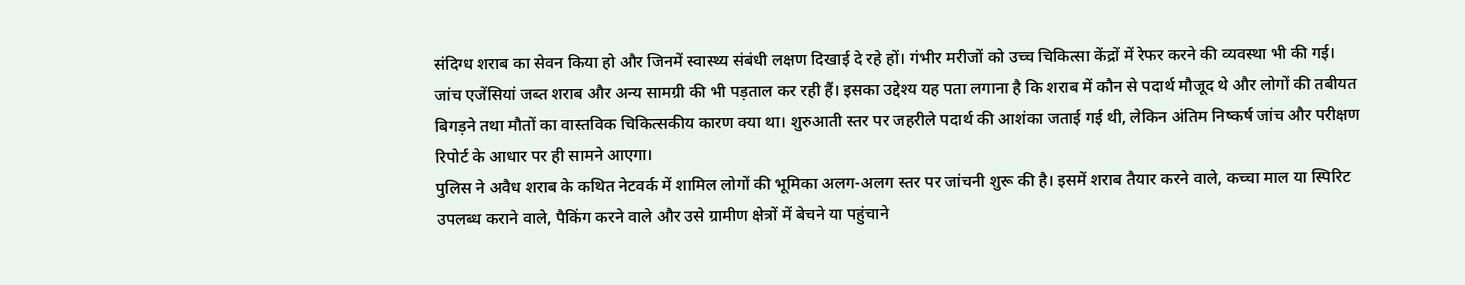संदिग्ध शराब का सेवन किया हो और जिनमें स्वास्थ्य संबंधी लक्षण दिखाई दे रहे हों। गंभीर मरीजों को उच्च चिकित्सा केंद्रों में रेफर करने की व्यवस्था भी की गई।
जांच एजेंसियां जब्त शराब और अन्य सामग्री की भी पड़ताल कर रही हैं। इसका उद्देश्य यह पता लगाना है कि शराब में कौन से पदार्थ मौजूद थे और लोगों की तबीयत बिगड़ने तथा मौतों का वास्तविक चिकित्सकीय कारण क्या था। शुरुआती स्तर पर जहरीले पदार्थ की आशंका जताई गई थी, लेकिन अंतिम निष्कर्ष जांच और परीक्षण रिपोर्ट के आधार पर ही सामने आएगा।
पुलिस ने अवैध शराब के कथित नेटवर्क में शामिल लोगों की भूमिका अलग-अलग स्तर पर जांचनी शुरू की है। इसमें शराब तैयार करने वाले, कच्चा माल या स्पिरिट उपलब्ध कराने वाले, पैकिंग करने वाले और उसे ग्रामीण क्षेत्रों में बेचने या पहुंचाने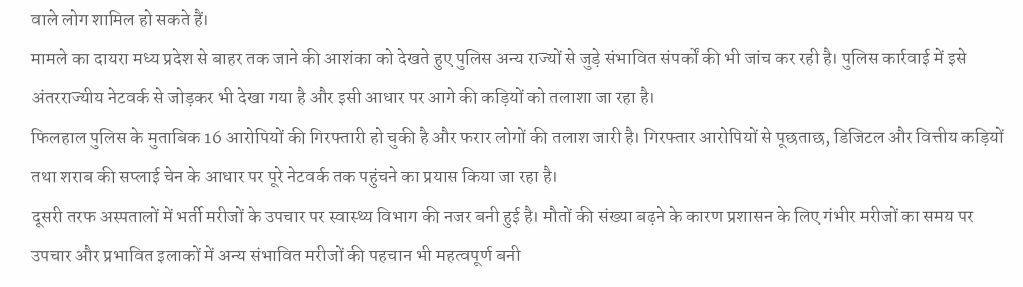वाले लोग शामिल हो सकते हैं।
मामले का दायरा मध्य प्रदेश से बाहर तक जाने की आशंका को देखते हुए पुलिस अन्य राज्यों से जुड़े संभावित संपर्कों की भी जांच कर रही है। पुलिस कार्रवाई में इसे अंतरराज्यीय नेटवर्क से जोड़कर भी देखा गया है और इसी आधार पर आगे की कड़ियों को तलाशा जा रहा है।
फिलहाल पुलिस के मुताबिक 16 आरोपियों की गिरफ्तारी हो चुकी है और फरार लोगों की तलाश जारी है। गिरफ्तार आरोपियों से पूछताछ, डिजिटल और वित्तीय कड़ियों तथा शराब की सप्लाई चेन के आधार पर पूरे नेटवर्क तक पहुंचने का प्रयास किया जा रहा है।
दूसरी तरफ अस्पतालों में भर्ती मरीजों के उपचार पर स्वास्थ्य विभाग की नजर बनी हुई है। मौतों की संख्या बढ़ने के कारण प्रशासन के लिए गंभीर मरीजों का समय पर उपचार और प्रभावित इलाकों में अन्य संभावित मरीजों की पहचान भी महत्वपूर्ण बनी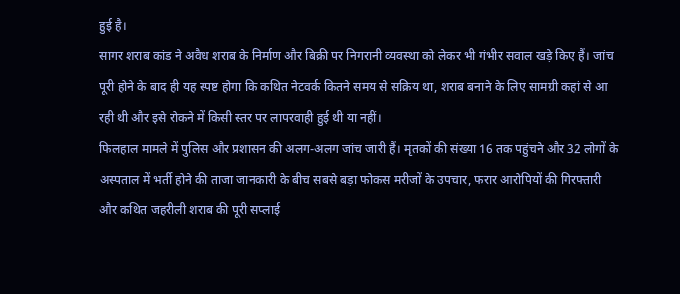हुई है।
सागर शराब कांड ने अवैध शराब के निर्माण और बिक्री पर निगरानी व्यवस्था को लेकर भी गंभीर सवाल खड़े किए हैं। जांच पूरी होने के बाद ही यह स्पष्ट होगा कि कथित नेटवर्क कितने समय से सक्रिय था, शराब बनाने के लिए सामग्री कहां से आ रही थी और इसे रोकने में किसी स्तर पर लापरवाही हुई थी या नहीं।
फिलहाल मामले में पुलिस और प्रशासन की अलग-अलग जांच जारी हैं। मृतकों की संख्या 16 तक पहुंचने और 32 लोगों के अस्पताल में भर्ती होने की ताजा जानकारी के बीच सबसे बड़ा फोकस मरीजों के उपचार, फरार आरोपियों की गिरफ्तारी और कथित जहरीली शराब की पूरी सप्लाई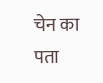चेन का पता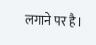लगाने पर है।